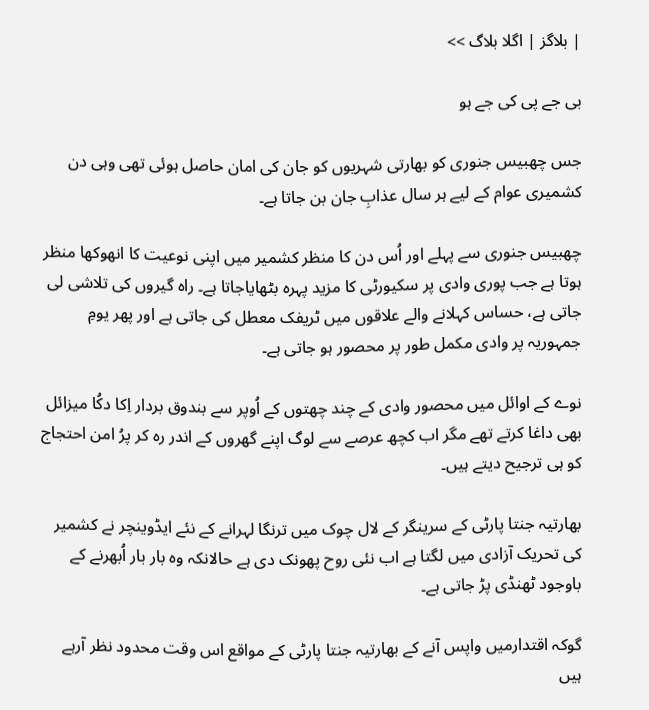| بلاگز | اگلا بلاگ >>

بی جے پی کی جے ہو

جس چھبیس جنوری کو بھارتی شہریوں کو جان کی امان حاصل ہوئی تھی وہی دن کشمیری عوام کے لیے ہر سال عذابِ جان بن جاتا ہے۔

چھبیس جنوری سے پہلے اور اُس دن کا منظر کشمیر میں اپنی نوعیت کا انھوکھا منظر ہوتا ہے جب پوری وادی پر سکیورٹی کا مزید پہرہ بٹھایاجاتا ہے۔ راہ گیروں کی تلاشی لی جاتی ہے، حساس کہلانے والے علاقوں میں ٹریفک معطل کی جاتی ہے اور پھر یومِ جمہوریہ پر وادی مکمل طور پر محصور ہو جاتی ہے۔

نوے کے اوائل میں محصور وادی کے چند چھتوں کے اُوپر سے بندوق بردار اِکا دکُا میزائل بھی داغا کرتے تھے مگر اب کچھ عرصے سے لوگ اپنے گھروں کے اندر رہ کر پرُ امن احتجاج کو ہی ترجیح دیتے ہیں۔

بھارتیہ جنتا پارٹی کے سرینگر کے لال چوک میں ترنگا لہرانے کے نئے ایڈوینچر نے کشمیر کی تحریک آزادی میں لگتا ہے اب نئی روح پھونک دی ہے حالانکہ وہ بار بار اُبھرنے کے باوجود ٹھنڈی پڑ جاتی ہے۔

گوکہ اقتدارمیں واپس آنے کے بھارتیہ جنتا پارٹی کے مواقع اس وقت محدود نظر آرہے ہیں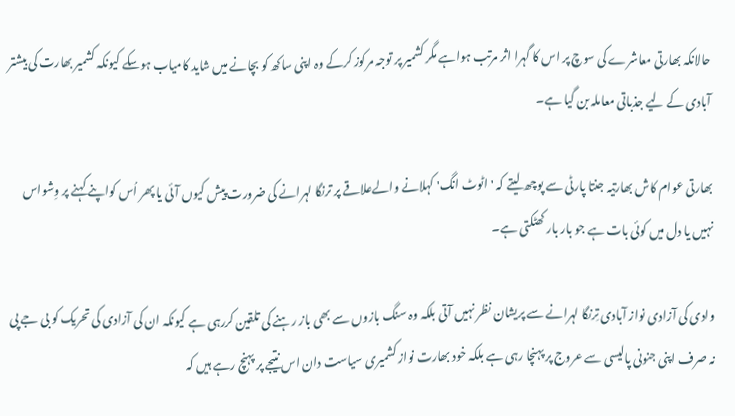حالانکہ بھارتی معاشرے کی سوچ پر اس کا گہرا اثر مرتب ہواہے مگر کشمیر پر توجہ مرکوز کرکے وہ اپنی ساکھ کو بچانے میں شاید کامیاب ہوسکے کیونکہ کشمیر بھارت کی بیشتر آبادی کے لیے جذباتی معاملہ بن گیا ہے۔

بھارتی عوام کاش بھارتیہ جنتا پارٹی سے پوچھ لیتے کہ 'اٹوٹ انگ' کہلانے والےعلاقے پر ترنگا لہرانے کی ضرورت پیش کیوں آئی یا پھر اُس کواپنے کہنے پر وِشواس نہیں یا دل میں کوئی بات ہے جو بار بار کھٹکتی ہے۔

وادی کی آزادی نواز آبادی تِرنگا لہرانے سے پریشان نظر نہیں آتی بلکہ وہ سنگ بازوں سے بھی باز رہنے کی تلقین کررہی ہے کیونکہ ان کی آزادی کی تحریک کو بی جے پی نہ صرف اپنی جنونی پالیسی سے عروج پر پہنچا رہی ہے بلکہ خود بھارت نواز کشمیری سیاست دان اس نتیجے پر پہنچ رہے ہیں کہ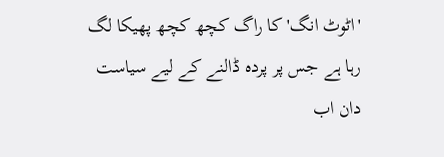'اٹوٹ انگ' کا راگ کچھ کچھ پھیکا لگ رہا ہے جس پر پردہ ڈالنے کے لیے سیاست دان اب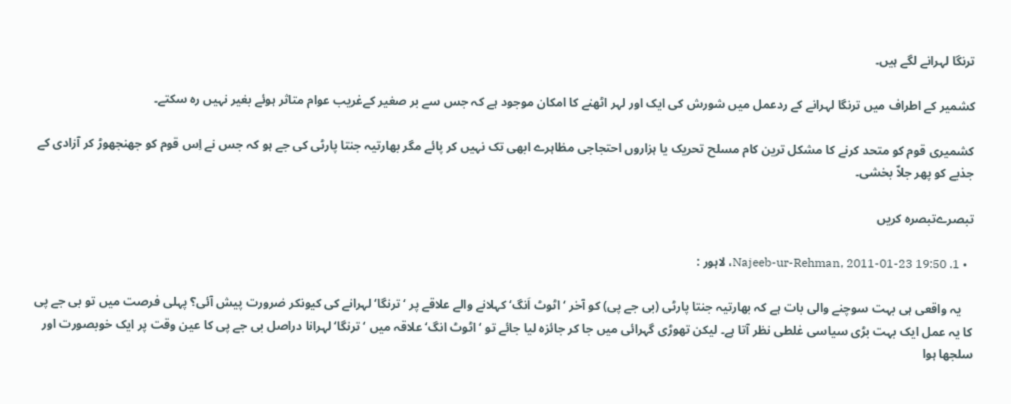ترنگا لہرانے لگے ہیں۔

کشمیر کے اطراف میں ترنگا لہرانے کے ردعمل میں شورش کی ایک اور لہر اٹھنے کا امکان موجود ہے کہ جس سے بر صغیر کےغریب عوام متاثر ہوئے بغیر نہیں رہ سکتے۔

کشمیری قوم کو متحد کرنے کا مشکل ترین کام مسلح تحریک یا ہزاروں احتجاجی مظاہرے ابھی تک نہیں کر پائے مگر بھارتیہ جنتا پارٹی کی جے ہو کہ جس نے اِس قوم کو جھنجھوڑ کر آزادی کے جذبے کو پھر جلاّ بخشی۔

تبصرےتبصرہ کریں

  • 1. 19:50 2011-01-23 ,Najeeb-ur-Rehman، لاہور :

    یہ واقعی ہی بہت سوچنے والی بات ہے کہ بھارتیہ جنتا پارٹی (بی جے پی) کو آخر ‘اٹوٹ اَنگ‘ کہلانے والے علاقے پر ‘ترنگا‘ لہرانے کی کیونکر ضرورت پیش آئی؟ پہلی فرصت میں تو بی جے پی کا یہ عمل ایک بہت بڑی سیاسی غلطی نظر آتا ہے۔ لیکن تھوڑی گہرائی میں جا کر جائزہ لیا جائے تو ‘اٹوٹ انگ‘ علاقہ میں ‘ترنگا‘ لہرانا دراصل بی جے پی کا عین وقت پر ایک خوبصورت اور سلجھا ہوا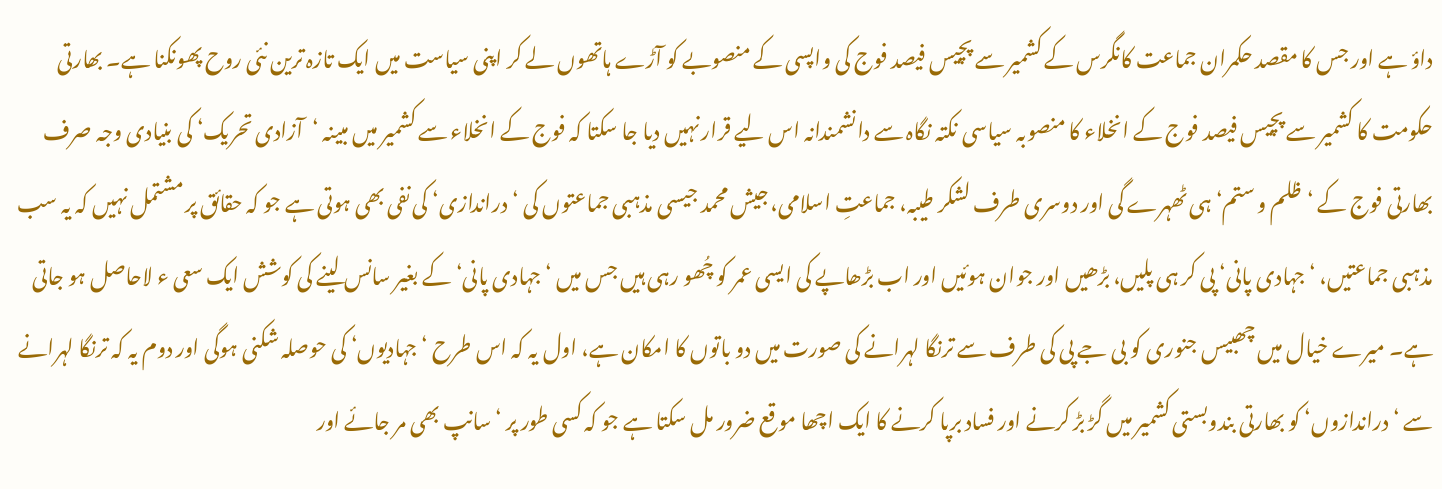داؤ ہے اور جس کا مقصد حکمران جماعت کانگرس کے کشمیر سے پچیس فیصد فوج کی واپسی کے منصوبے کو آڑے ہاتھوں لے کر اپنی سیاست میں ایک تازہ ترین نئی روح پھونکنا ہے۔ بھارتی حکومت کا کشمیر سے پچیس فیصد فوج کے انخلاء کا منصوبہ سیاسی نکتہ نگاہ سے دانشمندانہ اس لیے قرار نہیں دیا جا سکتا کہ فوج کے انخلاء سے کشمیر میں مبینہ ‘آزادی تحریک‘ کی بنیادی وجہ صرف بھارتی فوج کے ‘ظلم و ستم‘ ہی ٹھہرے گی اور دوسری طرف لشکر طیبہ، جماعتِ اسلامی، جیش محمد جیسی مذہبی جماعتوں کی ‘دراندازی‘ کی نفی بھی ہوتی ہے جو کہ حقائق پر مشتمل نہیں کہ یہ سب مذہبی جماعتیں، ‘جہادی پانی‘ پی کر ہی پلیں، بڑھیں اور جوان ہوئیں اور اب بڑھاپے کی ایسی عمر کو چُھو رہی ہیں جس میں ‘جہادی پانی‘ کے بغیر سانس لینے کی کوشش ایک سعی ء لاحاصل ہو جاتی ہے۔ میرے خیال میں چھبیس جنوری کو بی جے پی کی طرف سے ترنگا لہرانے کی صورت میں دو باتوں کا امکان ہے، اول یہ کہ اس طرح ‘جہادیوں‘ کی حوصلہ شکنی ہوگی اور دوم یہ کہ ترنگا لہرانے سے ‘دراندازوں‘ کو بھارتی بندوبستی کشمیر میں گڑ بڑ کرنے اور فساد برپا کرنے کا ایک اچھا موقع ضرور مل سکتا ہے جو کہ کسی طور پر ‘سانپ بھی مر جائے اور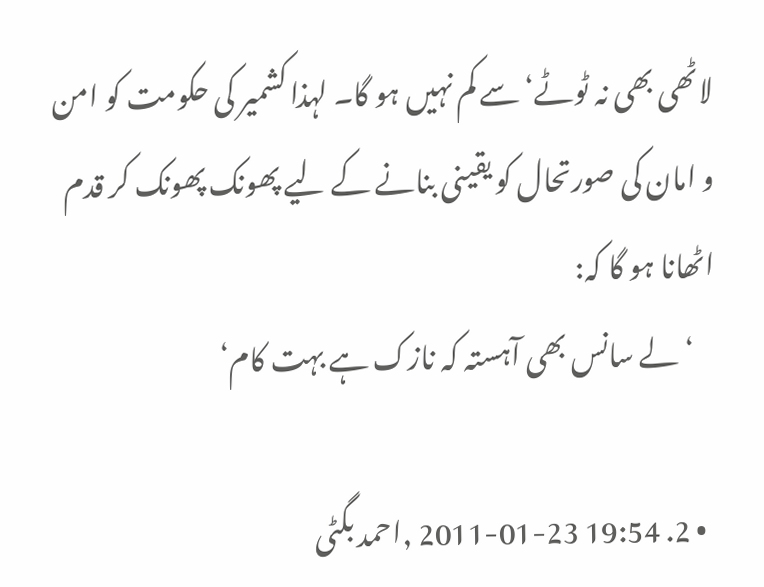لاٹھی بھی نہ ٹوٹے‘ سے کم نہیں ہو گا۔ لہذا کشمیر کی حکومت کو امن و امان کی صورتحال کو یقینی بنانے کے لیے پھونک پھونک کر قدم اٹھانا ہو گا کہ:
    ‘لے سانس بھی آہستہ کہ نازک ہے بہت کام‘

  • 2. 19:54 2011-01-23 ,احمد بگٹی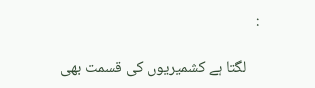:

    لگتا ہے کشمیریوں کی قسمت بھی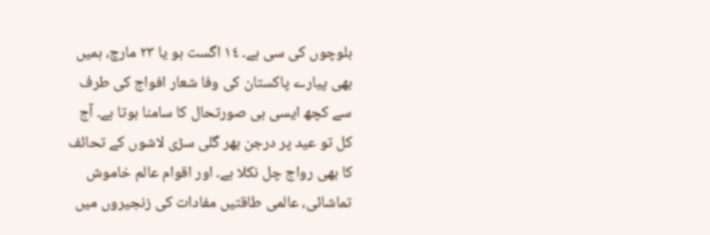بلوچوں کی سی ہے۔ ١٤ اگست ہو یا ٢٣ مارچ، ہمیں بھی پیارے پاکستان کی وفا شعار افواج کی طرف سے کچھ ایسی ہی صورتحال کا سامنا ہوتا ہے۔ آج کل تو عید پر درجن بھر گلی سڑی لاشوں کے تحائف کا بھی رواج چل نکلا ہے۔ اور اقوام عالم خاموش تماشائی، عالمی طاقتیں مفادات کی زنجیروں میں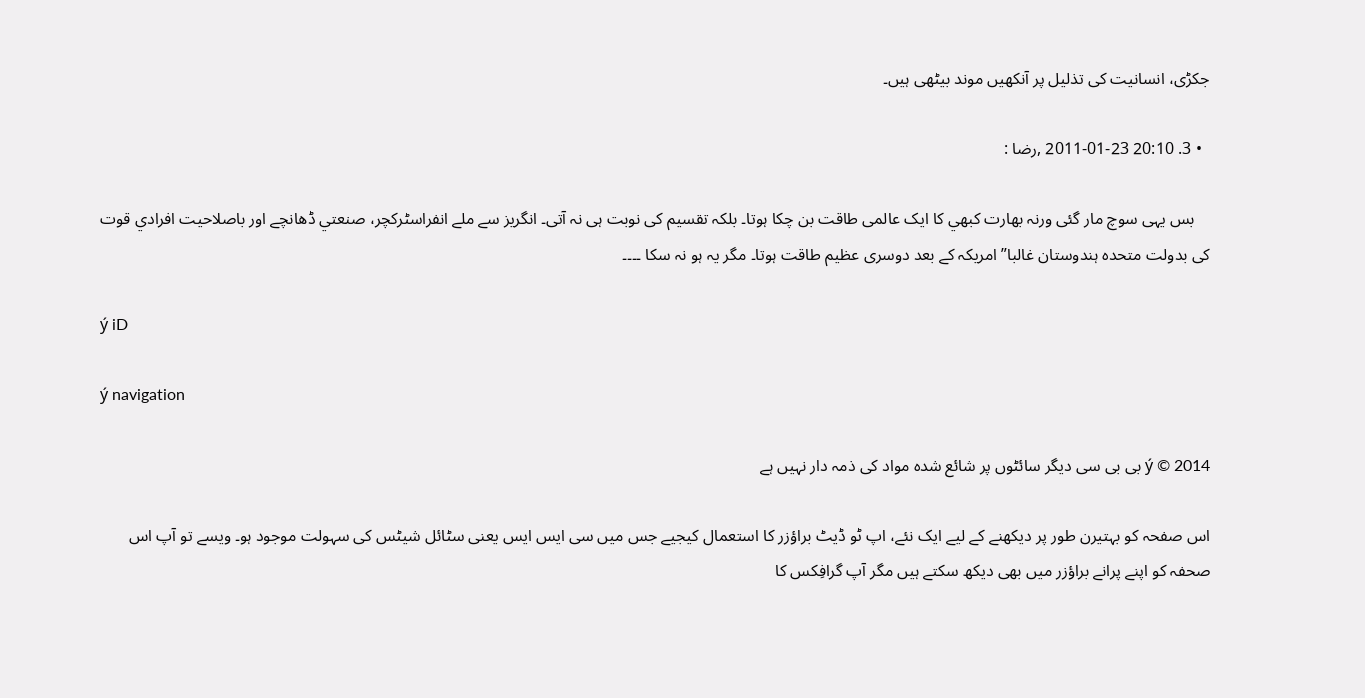جکڑی، انسانیت کی تذلیل پر آنکھیں موند بیٹھی ہیں۔

  • 3. 20:10 2011-01-23 ,رضا :

    بس يہی سوچ مار گئی ورنہ بھارت کبھي کا ايک عالمی طاقت بن چکا ہوتا۔ بلکہ تقسيم کی نوبت ہی نہ آتی۔ انگريز سے ملے انفراسٹرکچر، صنعتي ڈھانچے اور باصلاحيت افرادي قوت کی بدولت متحدہ ہندوستان غالبا” امريکہ کے بعد دوسری عظيم طاقت ہوتا۔ مگر يہ ہو نہ سکا ۔۔۔۔

ý iD

ý navigation

ý © 2014 بی بی سی دیگر سائٹوں پر شائع شدہ مواد کی ذمہ دار نہیں ہے

اس صفحہ کو بہتیرن طور پر دیکھنے کے لیے ایک نئے، اپ ٹو ڈیٹ براؤزر کا استعمال کیجیے جس میں سی ایس ایس یعنی سٹائل شیٹس کی سہولت موجود ہو۔ ویسے تو آپ اس صحفہ کو اپنے پرانے براؤزر میں بھی دیکھ سکتے ہیں مگر آپ گرافِکس کا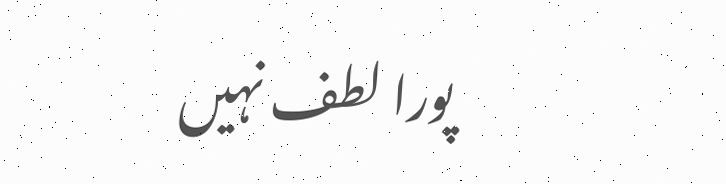پورا لطف نہیں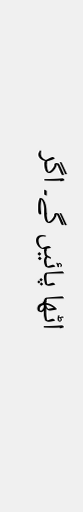اٹھا پائیں گے۔ اگر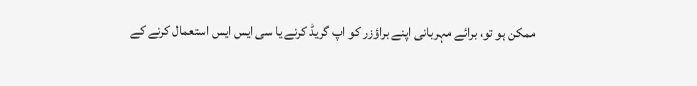ممکن ہو تو، برائے مہربانی اپنے براؤزر کو اپ گریڈ کرنے یا سی ایس ایس استعمال کرنے کے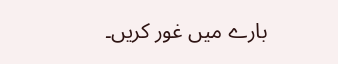بارے میں غور کریں۔